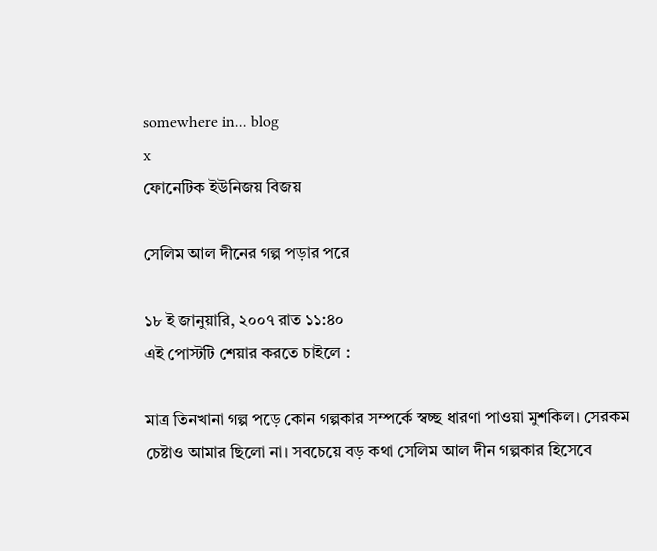somewhere in... blog
x
ফোনেটিক ইউনিজয় বিজয়

সেলিম আল দীনের গল্প পড়ার পরে

১৮ ই জানুয়ারি, ২০০৭ রাত ১১:৪০
এই পোস্টটি শেয়ার করতে চাইলে :

মাত্র তিনখানা গল্প পড়ে কোন গল্পকার সম্পর্কে স্বচ্ছ ধারণা পাওয়া মুশকিল। সেরকম চেষ্টাও আমার ছিলো না। সবচেয়ে বড় কথা সেলিম আল দীন গল্পকার হিসেবে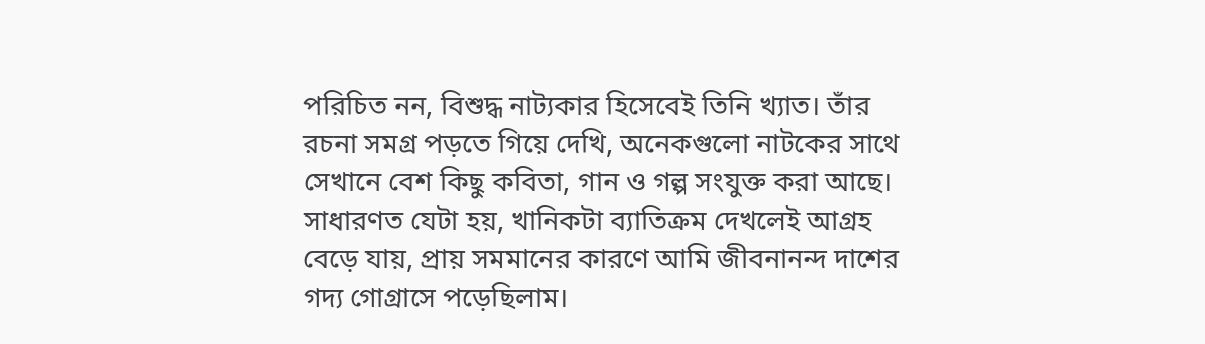পরিচিত নন, বিশুদ্ধ নাট্যকার হিসেবেই তিনি খ্যাত। তাঁর রচনা সমগ্র পড়তে গিয়ে দেখি, অনেকগুলো নাটকের সাথে সেখানে বেশ কিছু কবিতা, গান ও গল্প সংযুক্ত করা আছে। সাধারণত যেটা হয়, খানিকটা ব্যাতিক্রম দেখলেই আগ্রহ বেড়ে যায়, প্রায় সমমানের কারণে আমি জীবনানন্দ দাশের গদ্য গোগ্রাসে পড়েছিলাম।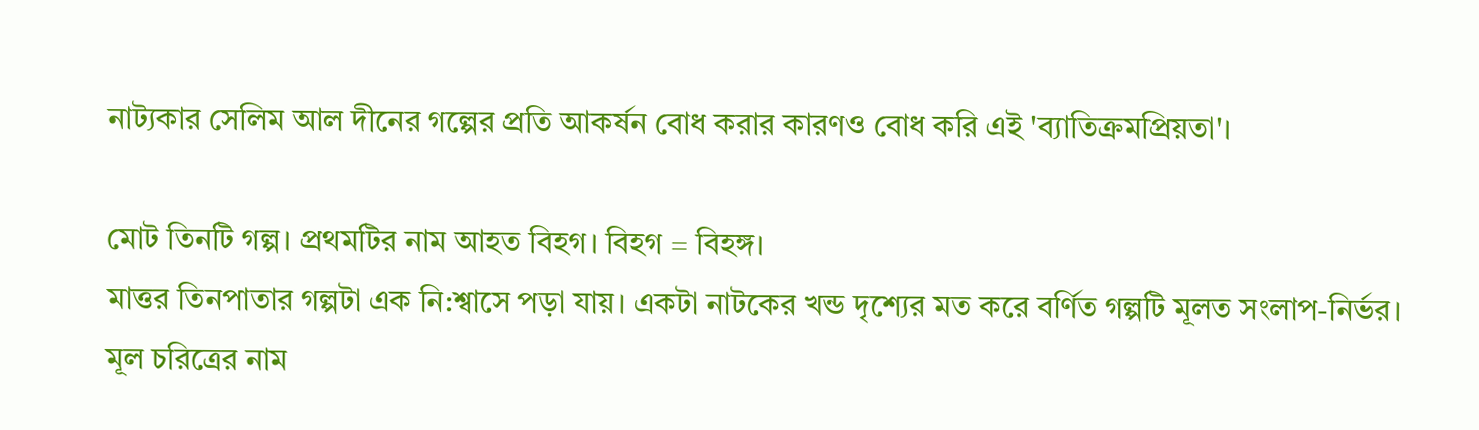নাট্যকার সেলিম আল দীনের গল্পের প্রতি আকর্ষন বোধ করার কারণও বোধ করি এই 'ব্যাতিক্রমপ্রিয়তা'।

মোট তিনটি গল্প। প্রথমটির নাম আহত বিহগ। বিহগ = বিহঙ্গ।
মাত্তর তিনপাতার গল্পটা এক নি:শ্বাসে পড়া যায়। একটা নাটকের খন্ড দৃশ্যের মত করে বর্ণিত গল্পটি মূলত সংলাপ-নির্ভর। মূল চরিত্রের নাম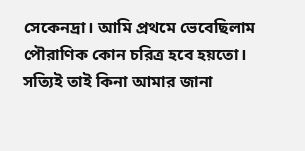সেকেনদ্রা। আমি প্রথমে ভেবেছিলাম পৌরাণিক কোন চরিত্র হবে হয়তো। সত্যিই তাই কিনা আমার জানা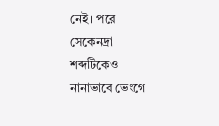নেই। পরে সেকেনদ্রা শব্দটিকেও নানাভাবে ভেংগে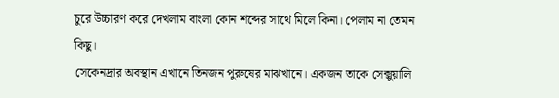চুরে উচ্চারণ করে দেখলাম বাংলা কোন শব্দের সাথে মিলে কিনা। পেলাম না তেমন কিছু।
সেকেনদ্রার অবস্থান এখানে তিনজন পুরুষের মাঝখানে। একজন তাকে সেক্সুয়ালি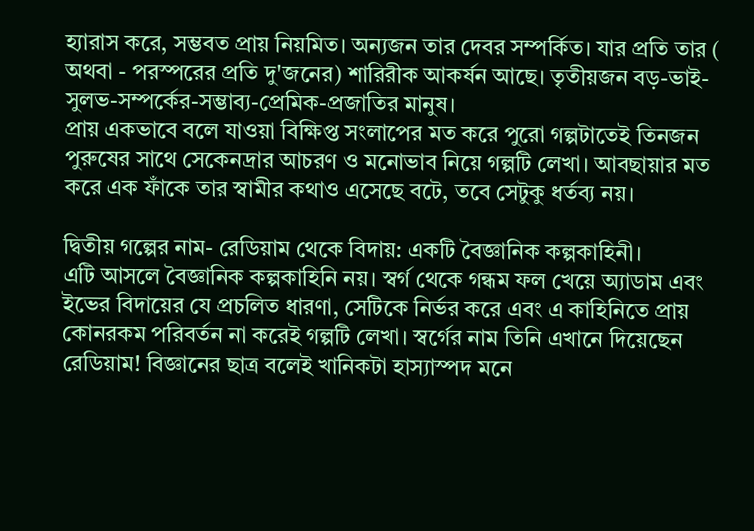হ্যারাস করে, সম্ভবত প্রায় নিয়মিত। অন্যজন তার দেবর সম্পর্কিত। যার প্রতি তার ( অথবা - পরস্পরের প্রতি দু'জনের) শারিরীক আকর্ষন আছে। তৃতীয়জন বড়-ভাই-সুলভ-সম্পর্কের-সম্ভাব্য-প্রেমিক-প্রজাতির মানুষ।
প্রায় একভাবে বলে যাওয়া বিক্ষিপ্ত সংলাপের মত করে পুরো গল্পটাতেই তিনজন পুরুষের সাথে সেকেনদ্রার আচরণ ও মনোভাব নিয়ে গল্পটি লেখা। আবছায়ার মত করে এক ফাঁকে তার স্বামীর কথাও এসেছে বটে, তবে সেটুকু ধর্তব্য নয়।

দ্বিতীয় গল্পের নাম- রেডিয়াম থেকে বিদায়: একটি বৈজ্ঞানিক কল্পকাহিনী।
এটি আসলে বৈজ্ঞানিক কল্পকাহিনি নয়। স্বর্গ থেকে গন্ধম ফল খেয়ে অ্যাডাম এবং ইভের বিদায়ের যে প্রচলিত ধারণা, সেটিকে নির্ভর করে এবং এ কাহিনিতে প্রায় কোনরকম পরিবর্তন না করেই গল্পটি লেখা। স্বর্গের নাম তিনি এখানে দিয়েছেন রেডিয়াম! বিজ্ঞানের ছাত্র বলেই খানিকটা হাস্যাস্পদ মনে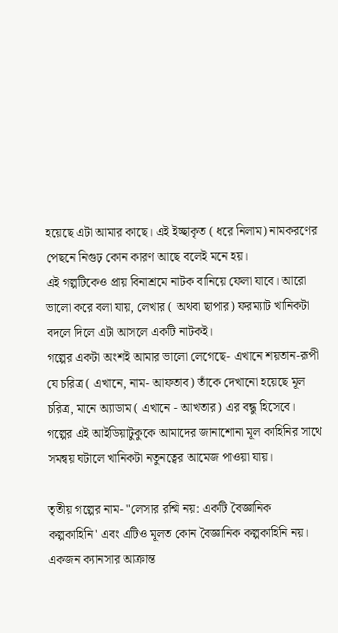হয়েছে এটা আমার কাছে। এই ইচ্ছাকৃত ( ধরে নিলাম) নামকরণের পেছনে নিগুঢ় কোন কারণ আছে বলেই মনে হয়।
এই গল্পটিকেও প্রায় বিনাশ্রমে নাটক বানিয়ে ফেলা যাবে। আরো ভালো করে বলা যায়, লেখার ( অথবা ছাপার) ফরম্যাট খানিকটা বদলে দিলে এটা আসলে একটি নাটকই।
গল্পের একটা অংশই আমার ভালো লেগেছে- এখানে শয়তান-রূপী যে চরিত্র ( এখানে, নাম- আফতাব) তাঁকে দেখানো হয়েছে মূল চরিত্র, মানে অ্যাডাম ( এখানে - আখতার) এর বন্ধু হিসেবে।
গল্পের এই আইডিয়াটুকুকে আমাদের জানাশোনা মূল কাহিনির সাথে সমন্বয় ঘটালে খানিকটা নতুনত্বের আমেজ পাওয়া যায়।

তৃতীয় গল্পের নাম- "লেসার রশ্মি নয়: একটি বৈজ্ঞানিক কল্পকাহিনি' এবং এটিও মূলত কোন বৈজ্ঞানিক কল্পকাহিনি নয়। একজন ক্যানসার আক্রান্ত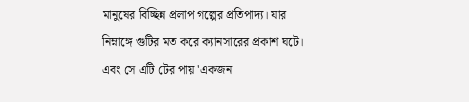মানুষের বিচ্ছিন্ন প্রলাপ গল্পের প্রতিপাদ্য। যার নিম্নাঙ্গে গুটির মত করে ক্যানসারের প্রকাশ ঘটে। এবং সে এটি টের পায় 'একজন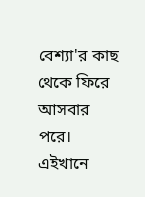বেশ্যা'র কাছ থেকে ফিরে আসবার পরে।
এইখানে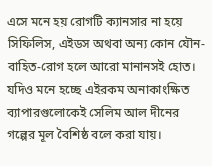এসে মনে হয় রোগটি ক্যানসার না হয়ে সিফিলিস, এইডস অথবা অন্য কোন যৌন-বাহিত-রোগ হলে আরো মানানসই হোত। যদিও মনে হচ্ছে এইরকম অনাকাংক্ষিত ব্যাপারগুলোকেই সেলিম আল দীনের গল্পের মূল বৈশিষ্ঠ বলে করা যায়।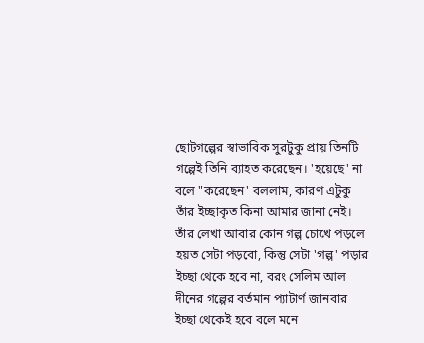ছোটগল্পের স্বাভাবিক সুরটুকু প্রায় তিনটি গল্পেই তিনি ব্যাহত করেছেন। 'হয়েছে' না বলে "করেছেন' বললাম, কারণ এটুকু তাঁর ইচ্ছাকৃত কিনা আমার জানা নেই। তাঁর লেখা আবার কোন গল্প চোখে পড়লে হয়ত সেটা পড়বো, কিন্তু সেটা 'গল্প' পড়ার ইচ্ছা থেকে হবে না, বরং সেলিম আল দীনের গল্পের বর্তমান প্যাটার্ণ জানবার ইচ্ছা থেকেই হবে বলে মনে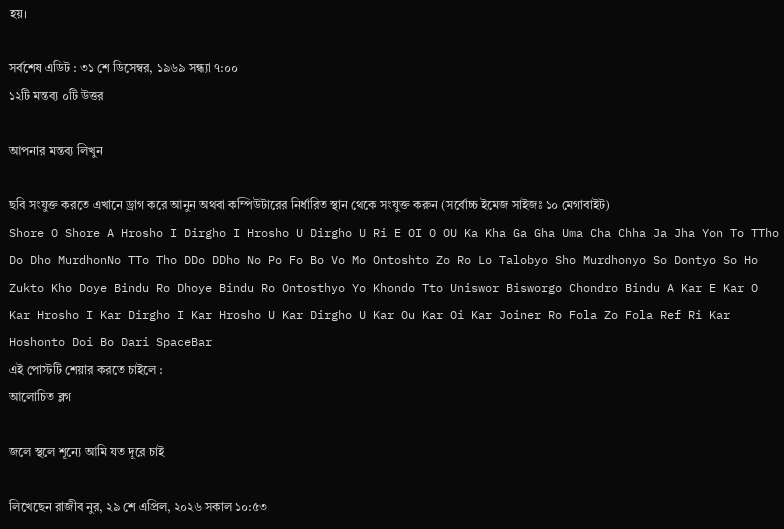হয়।

সর্বশেষ এডিট : ৩১ শে ডিসেম্বর, ১৯৬৯ সন্ধ্যা ৭:০০
১২টি মন্তব্য ০টি উত্তর

আপনার মন্তব্য লিখুন

ছবি সংযুক্ত করতে এখানে ড্রাগ করে আনুন অথবা কম্পিউটারের নির্ধারিত স্থান থেকে সংযুক্ত করুন (সর্বোচ্চ ইমেজ সাইজঃ ১০ মেগাবাইট)
Shore O Shore A Hrosho I Dirgho I Hrosho U Dirgho U Ri E OI O OU Ka Kha Ga Gha Uma Cha Chha Ja Jha Yon To TTho Do Dho MurdhonNo TTo Tho DDo DDho No Po Fo Bo Vo Mo Ontoshto Zo Ro Lo Talobyo Sho Murdhonyo So Dontyo So Ho Zukto Kho Doye Bindu Ro Dhoye Bindu Ro Ontosthyo Yo Khondo Tto Uniswor Bisworgo Chondro Bindu A Kar E Kar O Kar Hrosho I Kar Dirgho I Kar Hrosho U Kar Dirgho U Kar Ou Kar Oi Kar Joiner Ro Fola Zo Fola Ref Ri Kar Hoshonto Doi Bo Dari SpaceBar
এই পোস্টটি শেয়ার করতে চাইলে :
আলোচিত ব্লগ

জলে স্থলে শূন্যে আমি যত দূরে চাই

লিখেছেন রাজীব নুর, ২৯ শে এপ্রিল, ২০২৬ সকাল ১০:৫৩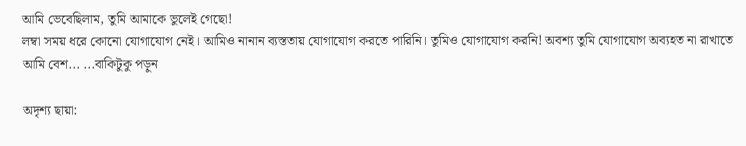আমি ভেবেছিলাম, তুমি আমাকে ভুলেই গেছো!
লম্বা সময় ধরে কোনো যোগাযোগ নেই। আমিও নানান ব্যস্ততায় যোগাযোগ করতে পারিনি। তুমিও যোগাযোগ করনি! অবশ্য তুমি যোগাযোগ অব্যহত না রাখাতে আমি বেশ... ...বাকিটুকু পড়ুন

অদৃশ্য ছায়া: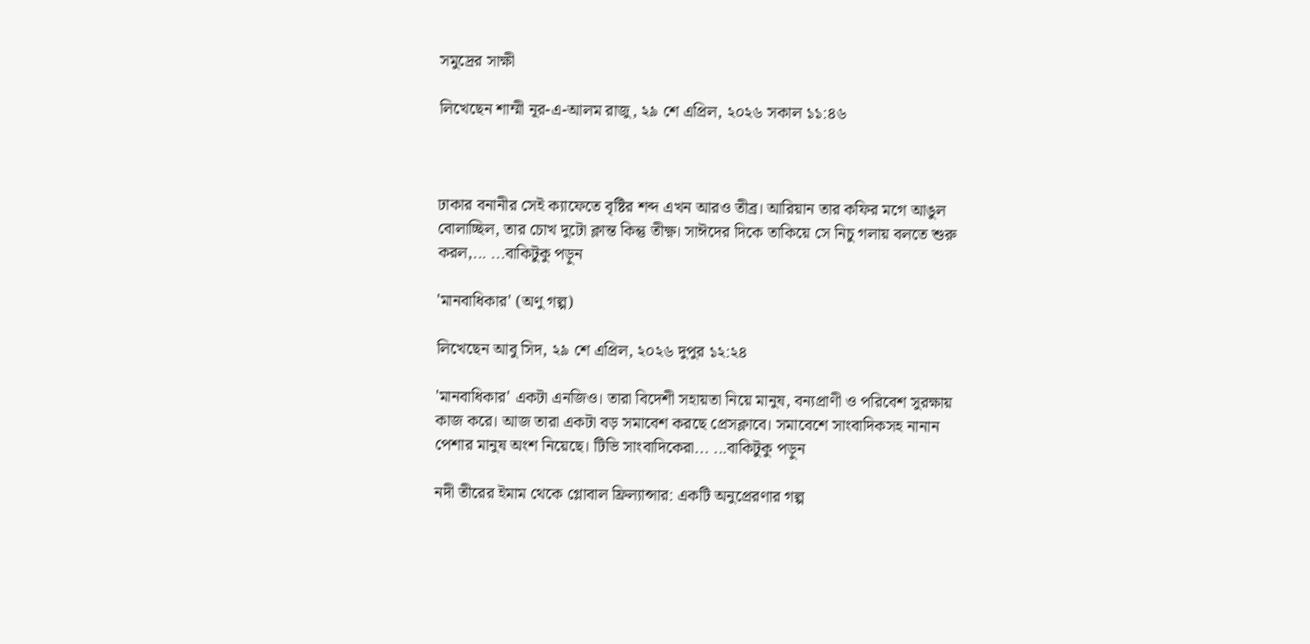সমুদ্রের সাক্ষী

লিখেছেন শাম্মী নূর-এ-আলম রাজু, ২৯ শে এপ্রিল, ২০২৬ সকাল ১১:৪৬



ঢাকার বনানীর সেই ক্যাফেতে বৃষ্টির শব্দ এখন আরও তীব্র। আরিয়ান তার কফির মগে আঙুল বোলাচ্ছিল, তার চোখ দুটো ক্লান্ত কিন্তু তীক্ষ্ণ। সাঈদের দিকে তাকিয়ে সে নিচু গলায় বলতে শুরু করল,... ...বাকিটুকু পড়ুন

'মানবাধিকার' (অণু গল্প)

লিখেছেন আবু সিদ, ২৯ শে এপ্রিল, ২০২৬ দুপুর ১২:২৪

'মানবাধিকার' একটা এনজিও। তারা বিদেশী সহায়তা নিয়ে মানুষ, বন্যপ্রাণী ও পরিবেশ সুরক্ষায় কাজ করে। আজ তারা একটা বড় সমাবেশ করছে প্রেসক্লাবে। সমাবেশে সাংবাদিকসহ নানান পেশার মানুষ অংশ নিয়েছে। টিভি সাংবাদিকেরা... ...বাকিটুকু পড়ুন

নদী তীরের ইমাম থেকে গ্লোবাল ফ্রিল্যান্সার: একটি অনুপ্রেরণার গল্প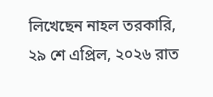লিখেছেন নাহল তরকারি, ২৯ শে এপ্রিল, ২০২৬ রাত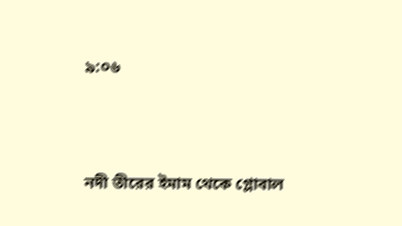৯:০৬




নদী তীরের ইমাম থেকে গ্লোবাল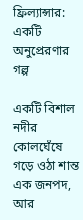ফ্রিল্যান্সার: একটি অনুপ্রেরণার গল্প

একটি বিশাল নদীর কোলঘেঁষে গড়ে ওঠা শান্ত এক জনপদ, আর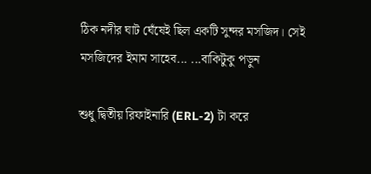ঠিক নদীর ঘাট ঘেঁষেই ছিল একটি সুন্দর মসজিদ। সেই মসজিদের ইমাম সাহেব... ...বাকিটুকু পড়ুন

শুধু দ্বিতীয় রিফাইনারি (ERL-2) টা করে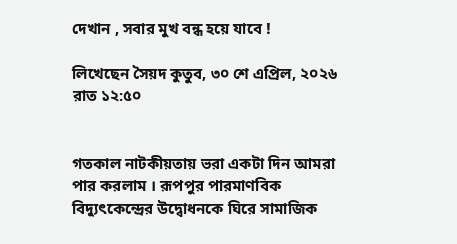দেখান , সবার মুখ বন্ধ হয়ে যাবে !

লিখেছেন সৈয়দ কুতুব, ৩০ শে এপ্রিল, ২০২৬ রাত ১২:৫০


গতকাল নাটকীয়তায় ভরা একটা দিন আমরা পার করলাম । রূপপুর পারমাণবিক বিদ্যুৎকেন্দ্রের উদ্বোধনকে ঘিরে সামাজিক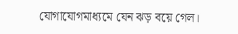যোগাযোগমাধ্যমে যেন ঝড় বয়ে গেল।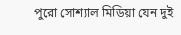পুরো সোশ্যাল মিডিয়া যেন দুই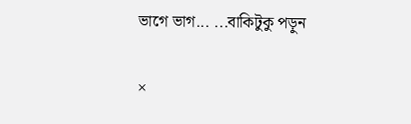ভাগে ভাগ... ...বাকিটুকু পড়ুন

×